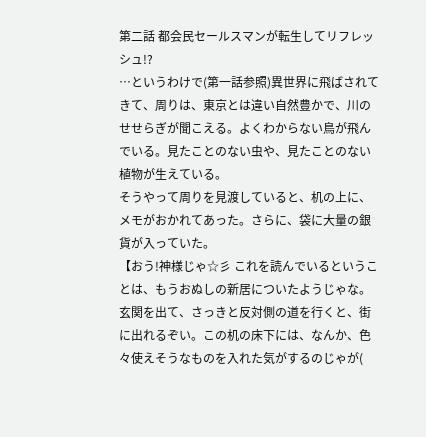第二話 都会民セールスマンが転生してリフレッシュ!?
…というわけで(第一話参照)異世界に飛ばされてきて、周りは、東京とは違い自然豊かで、川のせせらぎが聞こえる。よくわからない鳥が飛んでいる。見たことのない虫や、見たことのない植物が生えている。
そうやって周りを見渡していると、机の上に、メモがおかれてあった。さらに、袋に大量の銀貨が入っていた。
【おう!神様じゃ☆彡 これを読んでいるということは、もうおぬしの新居についたようじゃな。玄関を出て、さっきと反対側の道を行くと、街に出れるぞい。この机の床下には、なんか、色々使えそうなものを入れた気がするのじゃが(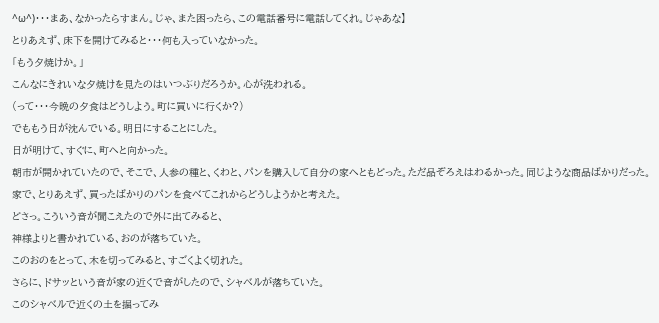^ω^)・・・まあ、なかったらすまん。じゃ、また困ったら、この電話番号に電話してくれ。じゃあな】
とりあえず、床下を開けてみると・・・何も入っていなかった。
「もう夕焼けか。」
こんなにきれいな夕焼けを見たのはいつぶりだろうか。心が洗われる。
(って・・・今晩の夕食はどうしよう。町に買いに行くか?)
でももう日が沈んでいる。明日にすることにした。
日が明けて、すぐに、町へと向かった。
朝市が開かれていたので、そこで、人参の種と、くわと、パンを購入して自分の家へともどった。ただ品ぞろえはわるかった。同じような商品ばかりだった。
家で、とりあえず、買ったばかりのパンを食べてこれからどうしようかと考えた。
どさっ。こういう音が聞こえたので外に出てみると、
神様よりと書かれている、おのが落ちていた。
このおのをとって、木を切ってみると、すごくよく切れた。
さらに、ドサッという音が家の近くで音がしたので、シャベルが落ちていた。
このシャベルで近くの土を掘ってみ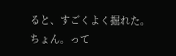ると、すごくよく掘れた。
ちょん。って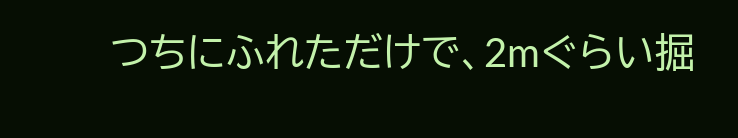つちにふれただけで、2mぐらい掘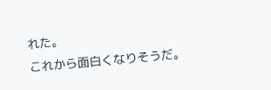れた。
これから面白くなりそうだ。